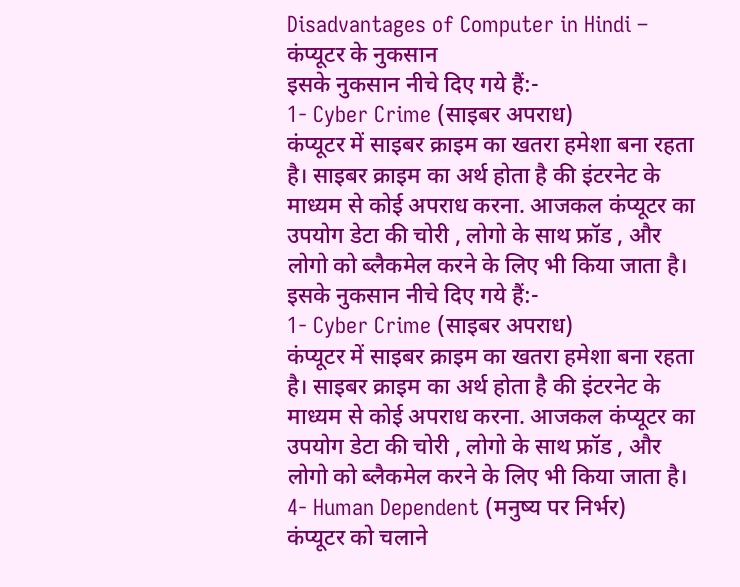Disadvantages of Computer in Hindi – कंप्यूटर के नुकसान
इसके नुकसान नीचे दिए गये हैं:-
1- Cyber Crime (साइबर अपराध)
कंप्यूटर में साइबर क्राइम का खतरा हमेशा बना रहता है। साइबर क्राइम का अर्थ होता है की इंटरनेट के माध्यम से कोई अपराध करना. आजकल कंप्यूटर का उपयोग डेटा की चोरी , लोगो के साथ फ्रॉड , और लोगो को ब्लैकमेल करने के लिए भी किया जाता है।
इसके नुकसान नीचे दिए गये हैं:-
1- Cyber Crime (साइबर अपराध)
कंप्यूटर में साइबर क्राइम का खतरा हमेशा बना रहता है। साइबर क्राइम का अर्थ होता है की इंटरनेट के माध्यम से कोई अपराध करना. आजकल कंप्यूटर का उपयोग डेटा की चोरी , लोगो के साथ फ्रॉड , और लोगो को ब्लैकमेल करने के लिए भी किया जाता है।
4- Human Dependent (मनुष्य पर निर्भर)
कंप्यूटर को चलाने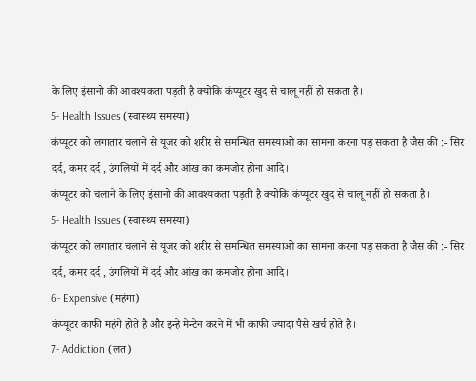के लिए इंसानो की आवश्यकता पड़ती है क्योकि कंप्यूटर खुद से चालू नहीं हो सकता है।
5- Health Issues (स्वास्थ्य समस्या)
कंप्यूटर को लगातार चलाने से यूजर को शरीर से समन्धित समस्याओ का सामना करना पड़ सकता है जैस की :- सिर दर्द, कमर दर्द , उंगलियों में दर्द और आंख का कमजोर होना आदि।
कंप्यूटर को चलाने के लिए इंसानो की आवश्यकता पड़ती है क्योकि कंप्यूटर खुद से चालू नहीं हो सकता है।
5- Health Issues (स्वास्थ्य समस्या)
कंप्यूटर को लगातार चलाने से यूजर को शरीर से समन्धित समस्याओ का सामना करना पड़ सकता है जैस की :- सिर दर्द, कमर दर्द , उंगलियों में दर्द और आंख का कमजोर होना आदि।
6- Expensive (महंगा)
कंप्यूटर काफी महंगे होते है और इन्हे मेन्टेन करने में भी काफी ज्यादा पैसे खर्च होते है।
7- Addiction (लत)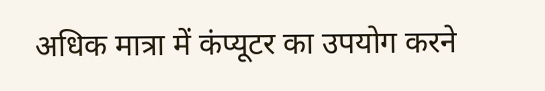अधिक मात्रा में कंप्यूटर का उपयोग करने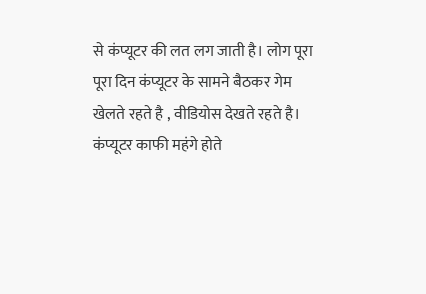से कंप्यूटर की लत लग जाती है। लोग पूरा पूरा दिन कंप्यूटर के सामने बैठकर गेम खेलते रहते है , वीडियोस देखते रहते है।
कंप्यूटर काफी महंगे होते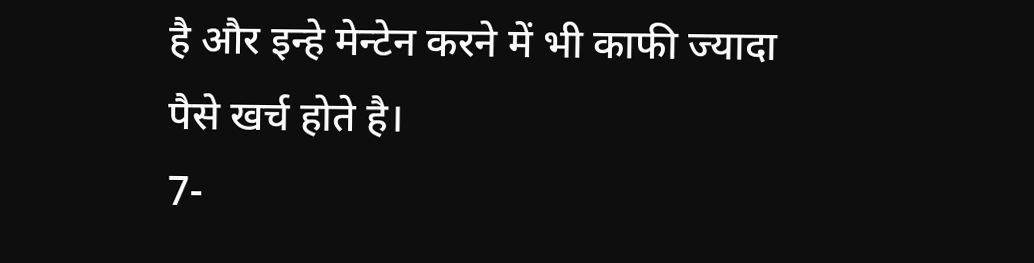है और इन्हे मेन्टेन करने में भी काफी ज्यादा पैसे खर्च होते है।
7-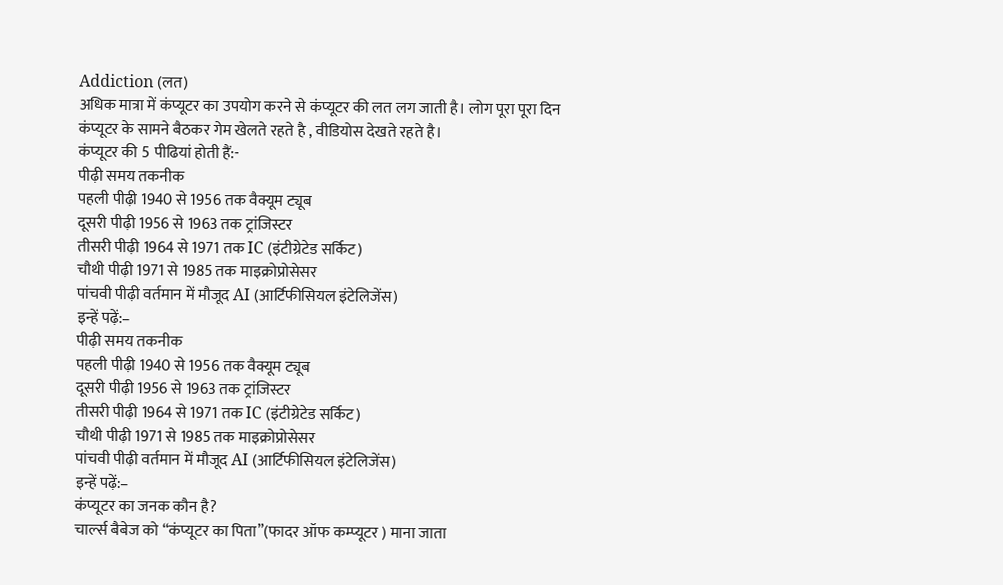Addiction (लत)
अधिक मात्रा में कंप्यूटर का उपयोग करने से कंप्यूटर की लत लग जाती है। लोग पूरा पूरा दिन कंप्यूटर के सामने बैठकर गेम खेलते रहते है , वीडियोस देखते रहते है।
कंप्यूटर की 5 पीढियां होती हैं:-
पीढ़ी समय तकनीक
पहली पीढ़ी 1940 से 1956 तक वैक्यूम ट्यूब
दूसरी पीढ़ी 1956 से 1963 तक ट्रांजिस्टर
तीसरी पीढ़ी 1964 से 1971 तक IC (इंटीग्रेटेड सर्किट)
चौथी पीढ़ी 1971 से 1985 तक माइक्रोप्रोसेसर
पांचवी पीढ़ी वर्तमान में मौजूद AI (आर्टिफीसियल इंटेलिजेंस)
इन्हें पढ़ें:–
पीढ़ी समय तकनीक
पहली पीढ़ी 1940 से 1956 तक वैक्यूम ट्यूब
दूसरी पीढ़ी 1956 से 1963 तक ट्रांजिस्टर
तीसरी पीढ़ी 1964 से 1971 तक IC (इंटीग्रेटेड सर्किट)
चौथी पीढ़ी 1971 से 1985 तक माइक्रोप्रोसेसर
पांचवी पीढ़ी वर्तमान में मौजूद AI (आर्टिफीसियल इंटेलिजेंस)
इन्हें पढ़ें:–
कंप्यूटर का जनक कौन है?
चार्ल्स बैबेज को “कंप्यूटर का पिता”(फादर ऑफ कम्प्यूटर ) माना जाता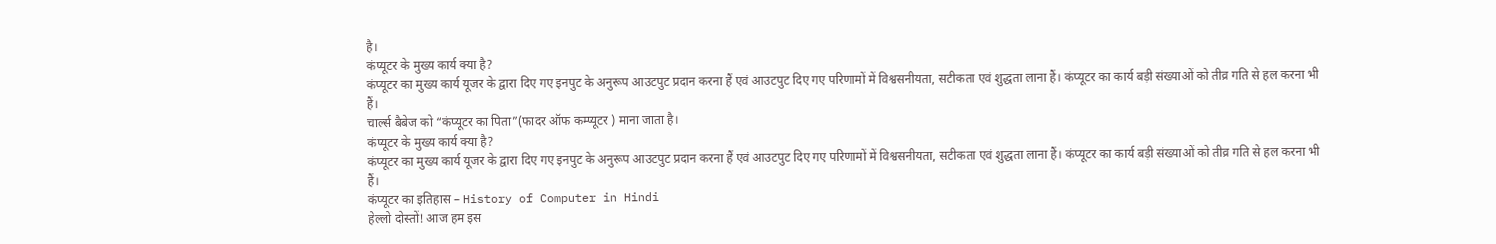है।
कंप्यूटर के मुख्य कार्य क्या है?
कंप्यूटर का मुख्य कार्य यूजर के द्वारा दिए गए इनपुट के अनुरूप आउटपुट प्रदान करना हैं एवं आउटपुट दिए गए परिणामों में विश्वसनीयता, सटीकता एवं शुद्धता लाना हैं। कंप्यूटर का कार्य बड़ी संख्याओं को तीव्र गति से हल करना भी हैं।
चार्ल्स बैबेज को “कंप्यूटर का पिता”(फादर ऑफ कम्प्यूटर ) माना जाता है।
कंप्यूटर के मुख्य कार्य क्या है?
कंप्यूटर का मुख्य कार्य यूजर के द्वारा दिए गए इनपुट के अनुरूप आउटपुट प्रदान करना हैं एवं आउटपुट दिए गए परिणामों में विश्वसनीयता, सटीकता एवं शुद्धता लाना हैं। कंप्यूटर का कार्य बड़ी संख्याओं को तीव्र गति से हल करना भी हैं।
कंप्यूटर का इतिहास – History of Computer in Hindi
हेल्लो दोस्तों! आज हम इस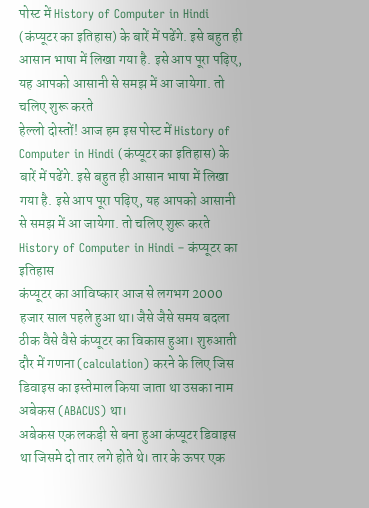पोस्ट में History of Computer in Hindi (कंप्यूटर का इतिहास) के बारें में पढेंगे. इसे बहुत ही आसान भाषा में लिखा गया है. इसे आप पूरा पढ़िए, यह आपको आसानी से समझ में आ जायेगा. तो चलिए शुरू करते
हेल्लो दोस्तों! आज हम इस पोस्ट में History of Computer in Hindi (कंप्यूटर का इतिहास) के बारें में पढेंगे. इसे बहुत ही आसान भाषा में लिखा गया है. इसे आप पूरा पढ़िए, यह आपको आसानी से समझ में आ जायेगा. तो चलिए शुरू करते
History of Computer in Hindi – कंप्यूटर का इतिहास
कंप्यूटर का आविष्कार आज से लगभग 2000 हजार साल पहले हुआ था। जैसे जैसे समय बदला ठीक वैसे वैसे कंप्यूटर का विकास हुआ। शुरुआती दौर में गणना (calculation) करने के लिए जिस डिवाइस का इस्तेमाल किया जाता था उसका नाम अबेकस (ABACUS) था।
अबेकस एक लकड़ी से बना हुआ कंप्यूटर डिवाइस था जिसमे दो तार लगे होते थे। तार के ऊपर एक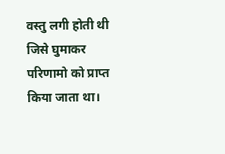वस्तु लगी होती थी जिसे घुमाकर परिणामो को प्राप्त किया जाता था।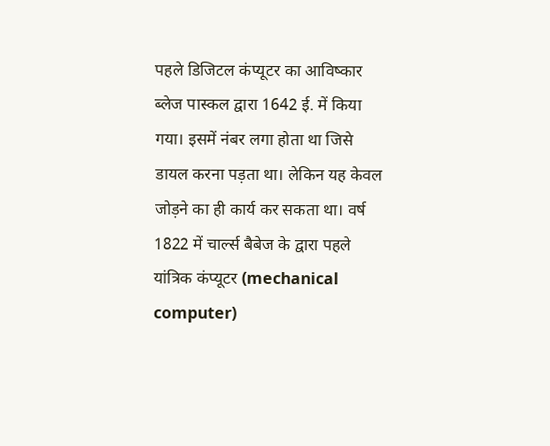पहले डिजिटल कंप्यूटर का आविष्कार ब्लेज पास्कल द्वारा 1642 ई. में किया गया। इसमें नंबर लगा होता था जिसे डायल करना पड़ता था। लेकिन यह केवल जोड़ने का ही कार्य कर सकता था। वर्ष 1822 में चार्ल्स बैबेज के द्वारा पहले यांत्रिक कंप्यूटर (mechanical computer)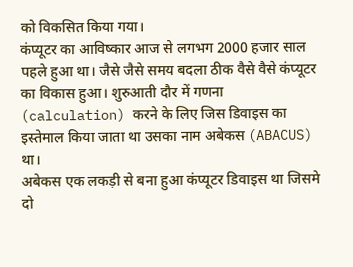को विकसित किया गया।
कंप्यूटर का आविष्कार आज से लगभग 2000 हजार साल पहले हुआ था। जैसे जैसे समय बदला ठीक वैसे वैसे कंप्यूटर का विकास हुआ। शुरुआती दौर में गणना (calculation) करने के लिए जिस डिवाइस का इस्तेमाल किया जाता था उसका नाम अबेकस (ABACUS) था।
अबेकस एक लकड़ी से बना हुआ कंप्यूटर डिवाइस था जिसमे दो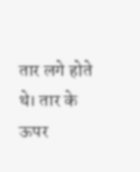तार लगे होते थे। तार के ऊपर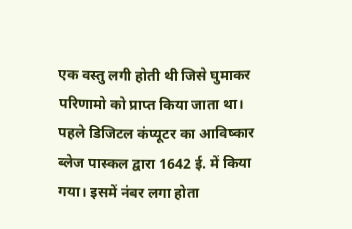एक वस्तु लगी होती थी जिसे घुमाकर परिणामो को प्राप्त किया जाता था।
पहले डिजिटल कंप्यूटर का आविष्कार ब्लेज पास्कल द्वारा 1642 ई. में किया गया। इसमें नंबर लगा होता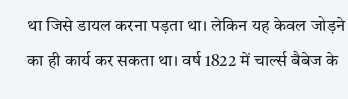था जिसे डायल करना पड़ता था। लेकिन यह केवल जोड़ने का ही कार्य कर सकता था। वर्ष 1822 में चार्ल्स बैबेज के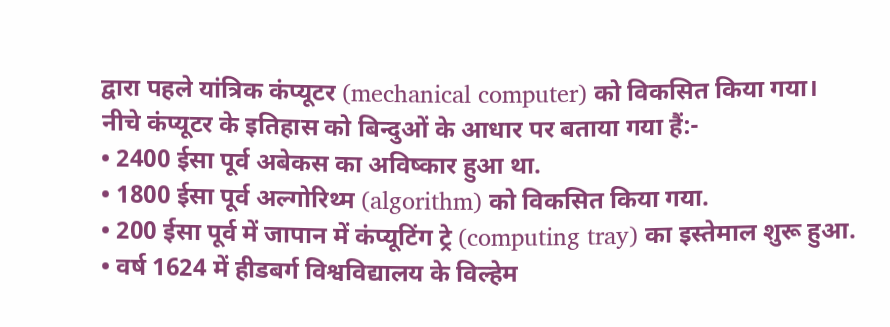द्वारा पहले यांत्रिक कंप्यूटर (mechanical computer) को विकसित किया गया।
नीचे कंप्यूटर के इतिहास को बिन्दुओं के आधार पर बताया गया हैं:-
• 2400 ईसा पूर्व अबेकस का अविष्कार हुआ था.
• 1800 ईसा पूर्व अल्गोरिथ्म (algorithm) को विकसित किया गया.
• 200 ईसा पूर्व में जापान में कंप्यूटिंग ट्रे (computing tray) का इस्तेमाल शुरू हुआ.
• वर्ष 1624 में हीडबर्ग विश्वविद्यालय के विल्हेम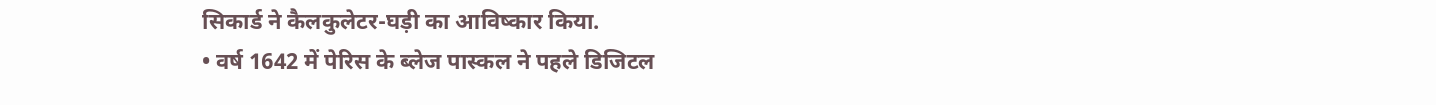सिकार्ड ने कैलकुलेटर-घड़ी का आविष्कार किया.
• वर्ष 1642 में पेरिस के ब्लेज पास्कल ने पहले डिजिटल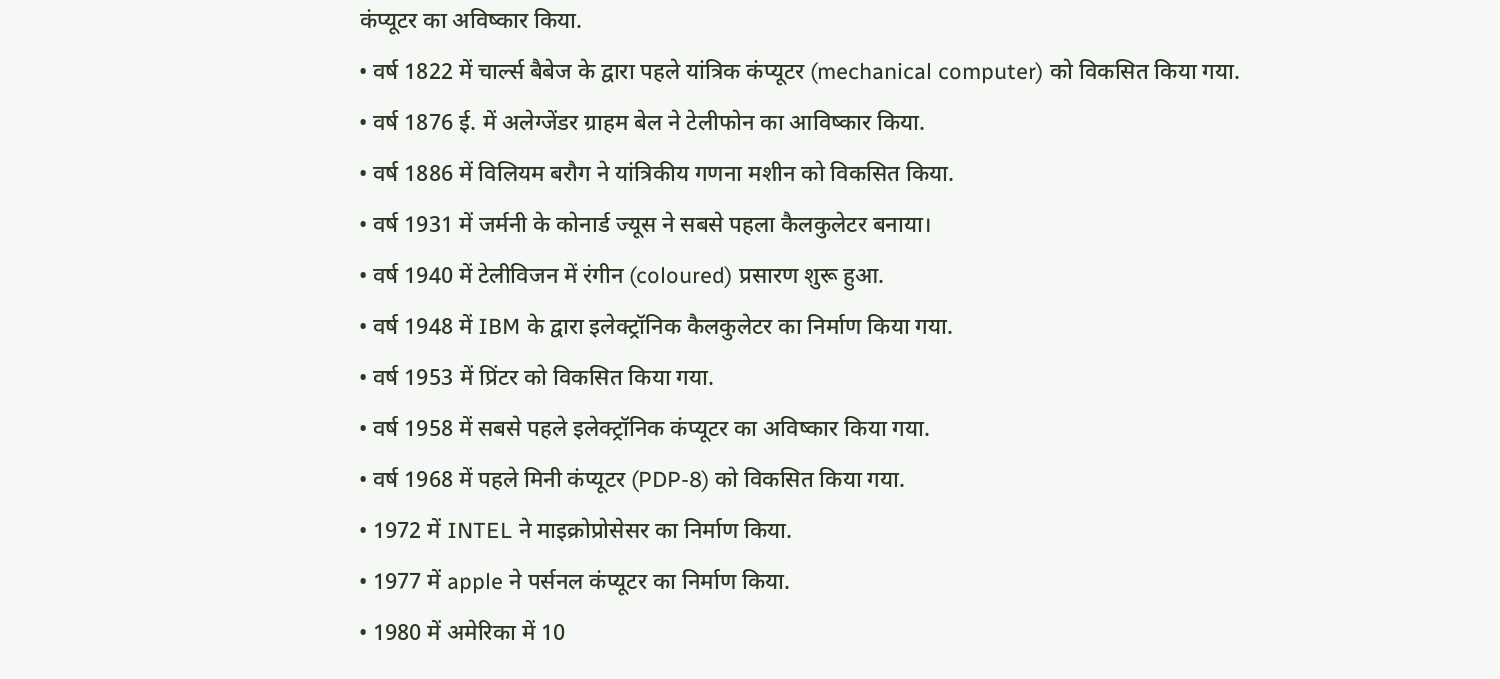कंप्यूटर का अविष्कार किया.
• वर्ष 1822 में चार्ल्स बैबेज के द्वारा पहले यांत्रिक कंप्यूटर (mechanical computer) को विकसित किया गया.
• वर्ष 1876 ई. में अलेग्जेंडर ग्राहम बेल ने टेलीफोन का आविष्कार किया.
• वर्ष 1886 में विलियम बरौग ने यांत्रिकीय गणना मशीन को विकसित किया.
• वर्ष 1931 में जर्मनी के कोनार्ड ज्यूस ने सबसे पहला कैलकुलेटर बनाया।
• वर्ष 1940 में टेलीविजन में रंगीन (coloured) प्रसारण शुरू हुआ.
• वर्ष 1948 में IBM के द्वारा इलेक्ट्रॉनिक कैलकुलेटर का निर्माण किया गया.
• वर्ष 1953 में प्रिंटर को विकसित किया गया.
• वर्ष 1958 में सबसे पहले इलेक्ट्रॉनिक कंप्यूटर का अविष्कार किया गया.
• वर्ष 1968 में पहले मिनी कंप्यूटर (PDP-8) को विकसित किया गया.
• 1972 में INTEL ने माइक्रोप्रोसेसर का निर्माण किया.
• 1977 में apple ने पर्सनल कंप्यूटर का निर्माण किया.
• 1980 में अमेरिका में 10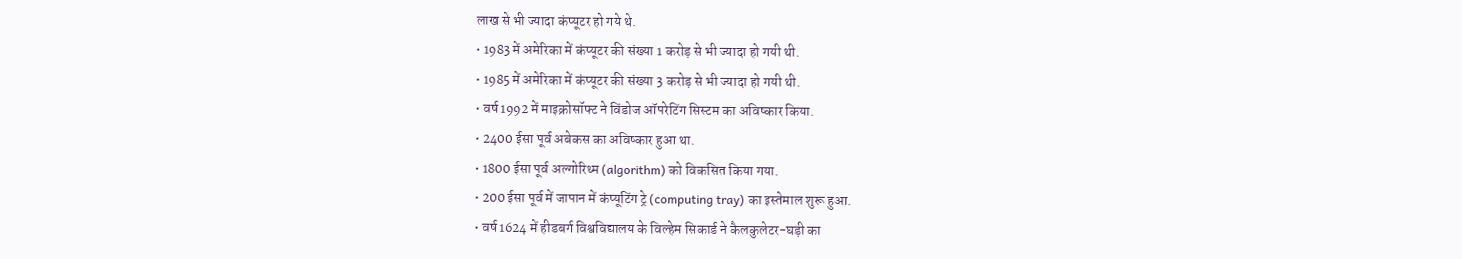लाख से भी ज्यादा कंप्यूटर हो गये थे.
• 1983 में अमेरिका में कंप्यूटर की संख्या 1 करोड़ से भी ज्यादा हो गयी थी.
• 1985 में अमेरिका में कंप्यूटर की संख्या 3 करोड़ से भी ज्यादा हो गयी थी.
• वर्ष 1992 में माइक्रोसॉफ्ट ने विंडोज ऑपरेटिंग सिस्टम का अविष्कार किया.
• 2400 ईसा पूर्व अबेकस का अविष्कार हुआ था.
• 1800 ईसा पूर्व अल्गोरिथ्म (algorithm) को विकसित किया गया.
• 200 ईसा पूर्व में जापान में कंप्यूटिंग ट्रे (computing tray) का इस्तेमाल शुरू हुआ.
• वर्ष 1624 में हीडबर्ग विश्वविद्यालय के विल्हेम सिकार्ड ने कैलकुलेटर-घड़ी का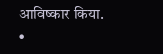आविष्कार किया.
•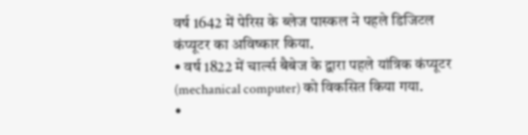वर्ष 1642 में पेरिस के ब्लेज पास्कल ने पहले डिजिटल कंप्यूटर का अविष्कार किया.
• वर्ष 1822 में चार्ल्स बैबेज के द्वारा पहले यांत्रिक कंप्यूटर (mechanical computer) को विकसित किया गया.
•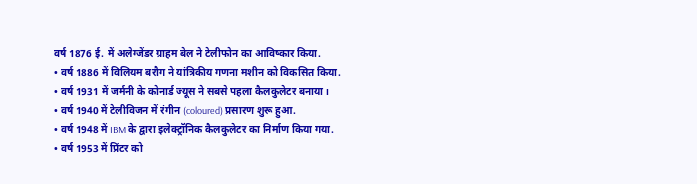वर्ष 1876 ई. में अलेग्जेंडर ग्राहम बेल ने टेलीफोन का आविष्कार किया.
• वर्ष 1886 में विलियम बरौग ने यांत्रिकीय गणना मशीन को विकसित किया.
• वर्ष 1931 में जर्मनी के कोनार्ड ज्यूस ने सबसे पहला कैलकुलेटर बनाया।
• वर्ष 1940 में टेलीविजन में रंगीन (coloured) प्रसारण शुरू हुआ.
• वर्ष 1948 में IBM के द्वारा इलेक्ट्रॉनिक कैलकुलेटर का निर्माण किया गया.
• वर्ष 1953 में प्रिंटर को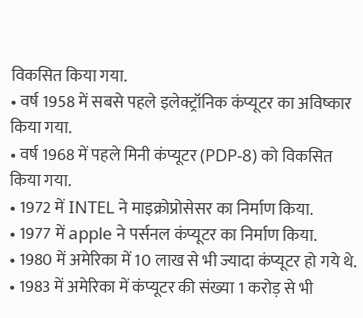विकसित किया गया.
• वर्ष 1958 में सबसे पहले इलेक्ट्रॉनिक कंप्यूटर का अविष्कार किया गया.
• वर्ष 1968 में पहले मिनी कंप्यूटर (PDP-8) को विकसित किया गया.
• 1972 में INTEL ने माइक्रोप्रोसेसर का निर्माण किया.
• 1977 में apple ने पर्सनल कंप्यूटर का निर्माण किया.
• 1980 में अमेरिका में 10 लाख से भी ज्यादा कंप्यूटर हो गये थे.
• 1983 में अमेरिका में कंप्यूटर की संख्या 1 करोड़ से भी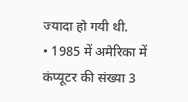ज्यादा हो गयी थी.
• 1985 में अमेरिका में कंप्यूटर की संख्या 3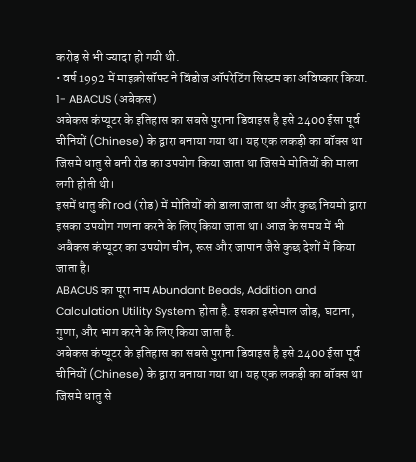करोड़ से भी ज्यादा हो गयी थी.
• वर्ष 1992 में माइक्रोसॉफ्ट ने विंडोज ऑपरेटिंग सिस्टम का अविष्कार किया.
1- ABACUS (अबेकस)
अबेकस कंप्यूटर के इतिहास का सबसे पुराना डिवाइस है इसे 2400 ईसा पूर्व चीनियों (Chinese) के द्वारा बनाया गया था। यह एक लकड़ी का बॉक्स था जिसमे धातु से बनी रोड का उपयोग किया जाता था जिसमे मोतियों की माला लगी होती थी।
इसमें धातु की rod (रोड) में मोतियों को डाला जाता था और कुछ नियमो द्वारा इसका उपयोग गणना करने के लिए किया जाता था। आज के समय में भी अबैकस कंप्यूटर का उपयोग चीन, रूस और जापान जैसे कुछ देशों में किया जाता है।
ABACUS का पूरा नाम Abundant Beads, Addition and Calculation Utility System होता है. इसका इस्तेमाल जोड़, घटाना, गुणा, और भाग करने के लिए किया जाता है.
अबेकस कंप्यूटर के इतिहास का सबसे पुराना डिवाइस है इसे 2400 ईसा पूर्व चीनियों (Chinese) के द्वारा बनाया गया था। यह एक लकड़ी का बॉक्स था जिसमे धातु से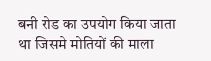बनी रोड का उपयोग किया जाता था जिसमे मोतियों की माला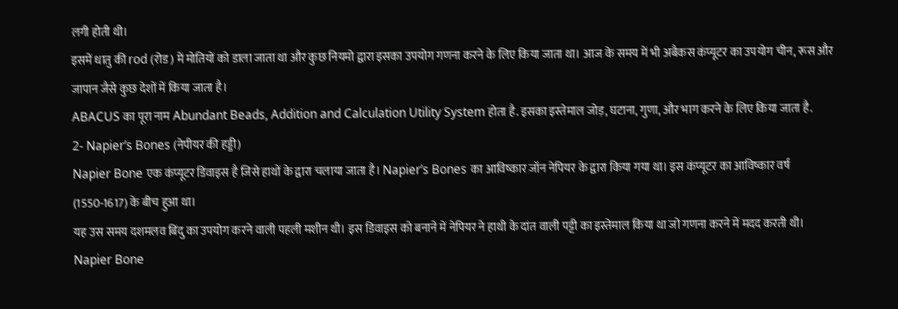लगी होती थी।
इसमें धातु की rod (रोड) में मोतियों को डाला जाता था और कुछ नियमो द्वारा इसका उपयोग गणना करने के लिए किया जाता था। आज के समय में भी अबैकस कंप्यूटर का उपयोग चीन, रूस और जापान जैसे कुछ देशों में किया जाता है।
ABACUS का पूरा नाम Abundant Beads, Addition and Calculation Utility System होता है. इसका इस्तेमाल जोड़, घटाना, गुणा, और भाग करने के लिए किया जाता है.
2- Napier’s Bones (नेपीयर की हड्डी)
Napier Bone एक कंप्यूटर डिवाइस है जिसे हाथों के द्वारा चलाया जाता है। Napier’s Bones का आविष्कार जॉन नेपियर के द्वारा किया गया था। इस कंप्यूटर का आविष्कार वर्ष (1550-1617) के बीच हुआ था।
यह उस समय दशमलव बिंदु का उपयोग करने वाली पहली मशीन थी। इस डिवाइस को बनाने में नेपियर ने हाथी के दांत वाली पट्टी का इस्तेमाल किया था जो गणना करने में मदद करती थी।
Napier Bone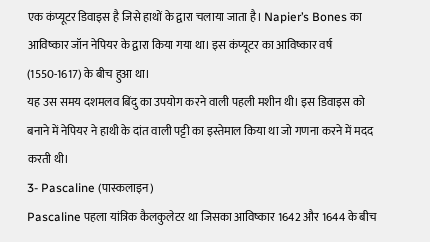एक कंप्यूटर डिवाइस है जिसे हाथों के द्वारा चलाया जाता है। Napier’s Bones का आविष्कार जॉन नेपियर के द्वारा किया गया था। इस कंप्यूटर का आविष्कार वर्ष (1550-1617) के बीच हुआ था।
यह उस समय दशमलव बिंदु का उपयोग करने वाली पहली मशीन थी। इस डिवाइस को बनाने में नेपियर ने हाथी के दांत वाली पट्टी का इस्तेमाल किया था जो गणना करने में मदद करती थी।
3- Pascaline (पास्कलाइन)
Pascaline पहला यांत्रिक कैलकुलेटर था जिसका आविष्कार 1642 और 1644 के बीच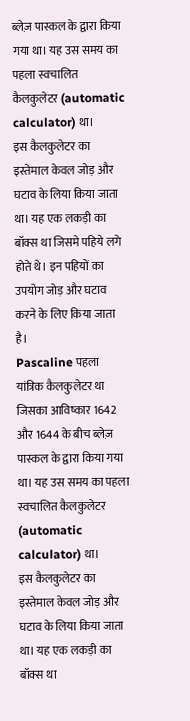ब्लेज़ पास्कल के द्वारा किया गया था। यह उस समय का पहला स्वचालित कैलकुलेटर (automatic calculator) था।
इस कैलकुलेटर का इस्तेमाल केवल जोड़ और घटाव के लिया किया जाता था। यह एक लकड़ी का बॉक्स था जिसमे पहिये लगे होते थे। इन पहियों का उपयोग जोड़ और घटाव करने के लिए किया जाता है।
Pascaline पहला यांत्रिक कैलकुलेटर था जिसका आविष्कार 1642 और 1644 के बीच ब्लेज़ पास्कल के द्वारा किया गया था। यह उस समय का पहला स्वचालित कैलकुलेटर (automatic calculator) था।
इस कैलकुलेटर का इस्तेमाल केवल जोड़ और घटाव के लिया किया जाता था। यह एक लकड़ी का बॉक्स था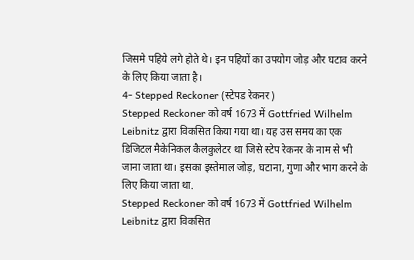जिसमे पहिये लगे होते थे। इन पहियों का उपयोग जोड़ और घटाव करने के लिए किया जाता है।
4- Stepped Reckoner (स्टेपड रेकनर)
Stepped Reckoner को वर्ष 1673 में Gottfried Wilhelm Leibnitz द्वारा विकसित किया गया था। यह उस समय का एक डिजिटल मैकेनिकल कैलकुलेटर था जिसे स्टेप रेकनर के नाम से भी जाना जाता था। इसका इस्तेमाल जोड़, घटाना, गुणा और भाग करने के लिए किया जाता था.
Stepped Reckoner को वर्ष 1673 में Gottfried Wilhelm Leibnitz द्वारा विकसित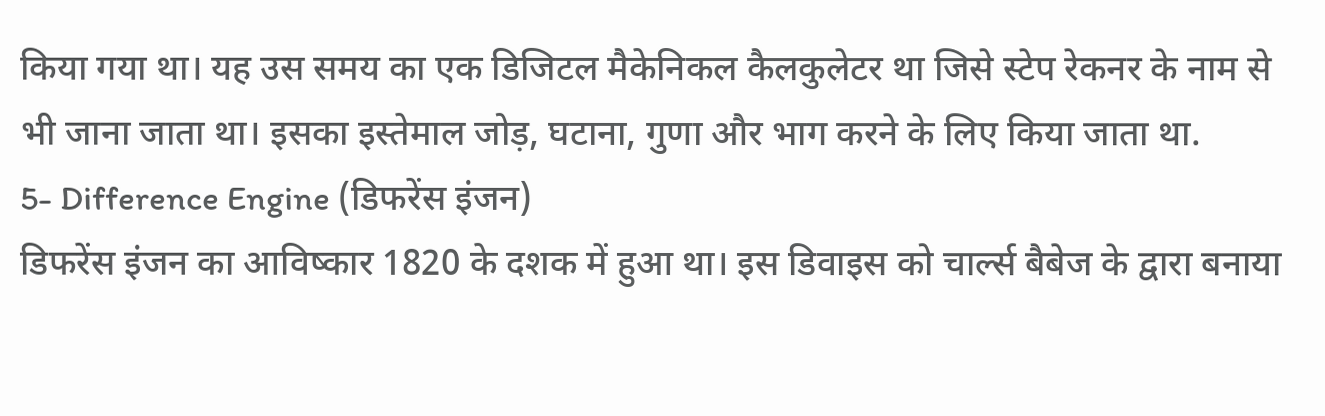किया गया था। यह उस समय का एक डिजिटल मैकेनिकल कैलकुलेटर था जिसे स्टेप रेकनर के नाम से भी जाना जाता था। इसका इस्तेमाल जोड़, घटाना, गुणा और भाग करने के लिए किया जाता था.
5- Difference Engine (डिफरेंस इंजन)
डिफरेंस इंजन का आविष्कार 1820 के दशक में हुआ था। इस डिवाइस को चार्ल्स बैबेज के द्वारा बनाया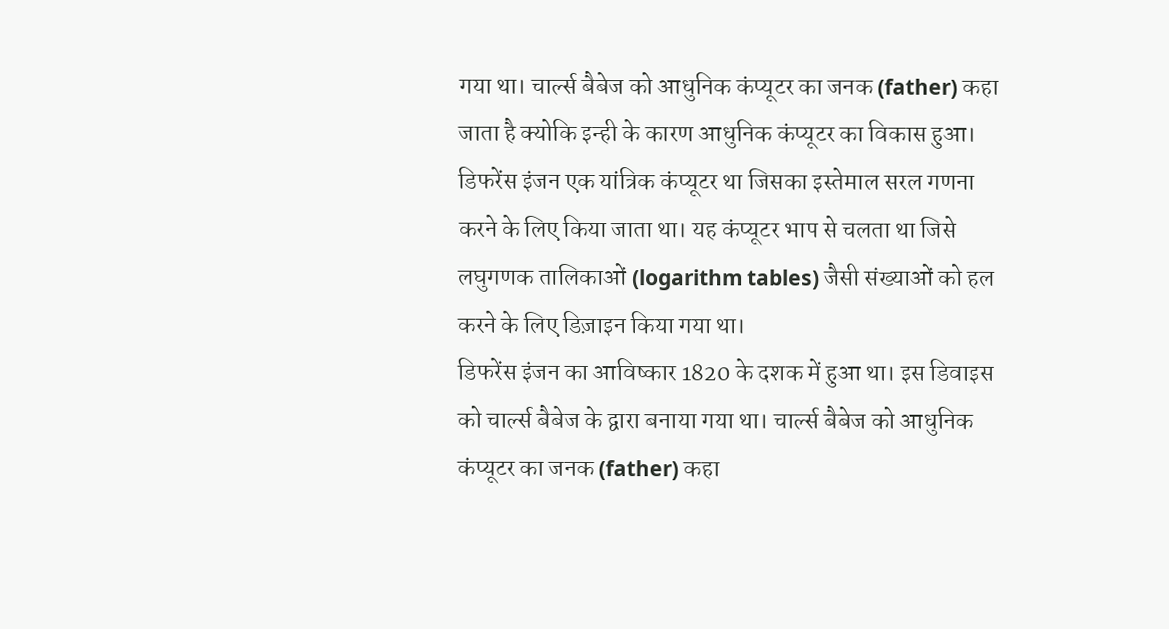गया था। चार्ल्स बैबेज को आधुनिक कंप्यूटर का जनक (father) कहा जाता है क्योकि इन्ही के कारण आधुनिक कंप्यूटर का विकास हुआ।
डिफरेंस इंजन एक यांत्रिक कंप्यूटर था जिसका इस्तेमाल सरल गणना करने के लिए किया जाता था। यह कंप्यूटर भाप से चलता था जिसे लघुगणक तालिकाओं (logarithm tables) जैसी संख्याओं को हल करने के लिए डिज़ाइन किया गया था।
डिफरेंस इंजन का आविष्कार 1820 के दशक में हुआ था। इस डिवाइस को चार्ल्स बैबेज के द्वारा बनाया गया था। चार्ल्स बैबेज को आधुनिक कंप्यूटर का जनक (father) कहा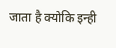जाता है क्योकि इन्ही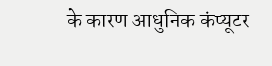के कारण आधुनिक कंप्यूटर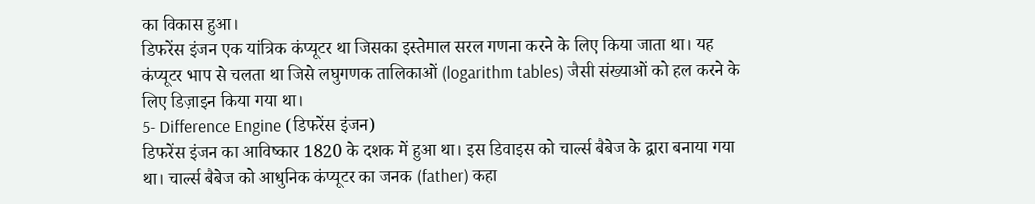का विकास हुआ।
डिफरेंस इंजन एक यांत्रिक कंप्यूटर था जिसका इस्तेमाल सरल गणना करने के लिए किया जाता था। यह कंप्यूटर भाप से चलता था जिसे लघुगणक तालिकाओं (logarithm tables) जैसी संख्याओं को हल करने के लिए डिज़ाइन किया गया था।
5- Difference Engine (डिफरेंस इंजन)
डिफरेंस इंजन का आविष्कार 1820 के दशक में हुआ था। इस डिवाइस को चार्ल्स बैबेज के द्वारा बनाया गया था। चार्ल्स बैबेज को आधुनिक कंप्यूटर का जनक (father) कहा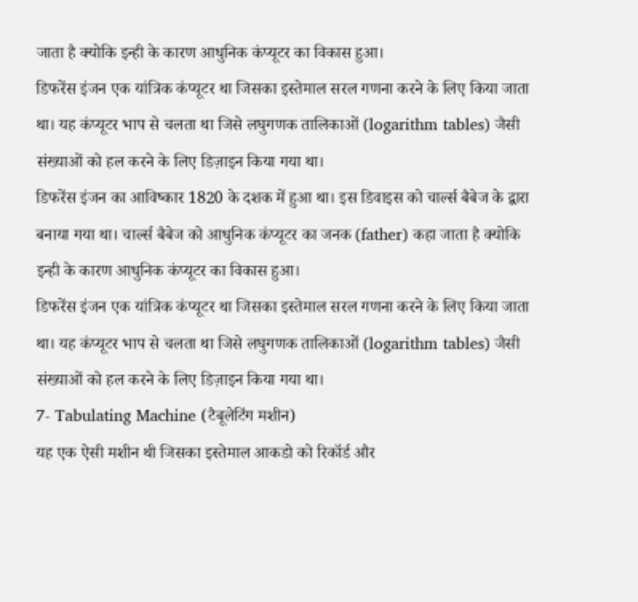जाता है क्योकि इन्ही के कारण आधुनिक कंप्यूटर का विकास हुआ।
डिफरेंस इंजन एक यांत्रिक कंप्यूटर था जिसका इस्तेमाल सरल गणना करने के लिए किया जाता था। यह कंप्यूटर भाप से चलता था जिसे लघुगणक तालिकाओं (logarithm tables) जैसी संख्याओं को हल करने के लिए डिज़ाइन किया गया था।
डिफरेंस इंजन का आविष्कार 1820 के दशक में हुआ था। इस डिवाइस को चार्ल्स बैबेज के द्वारा बनाया गया था। चार्ल्स बैबेज को आधुनिक कंप्यूटर का जनक (father) कहा जाता है क्योकि इन्ही के कारण आधुनिक कंप्यूटर का विकास हुआ।
डिफरेंस इंजन एक यांत्रिक कंप्यूटर था जिसका इस्तेमाल सरल गणना करने के लिए किया जाता था। यह कंप्यूटर भाप से चलता था जिसे लघुगणक तालिकाओं (logarithm tables) जैसी संख्याओं को हल करने के लिए डिज़ाइन किया गया था।
7- Tabulating Machine (टैबूलेटिंग मशीन)
यह एक ऐसी मशीन थी जिसका इस्तेमाल आकडो को रिकॉर्ड और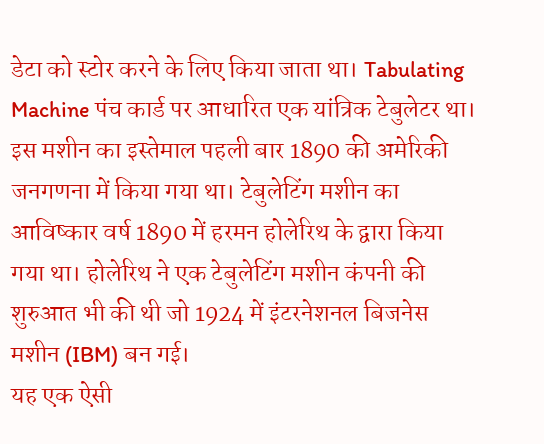डेटा को स्टोर करने के लिए किया जाता था। Tabulating Machine पंच कार्ड पर आधारित एक यांत्रिक टेबुलेटर था।
इस मशीन का इस्तेमाल पहली बार 1890 की अमेरिकी जनगणना में किया गया था। टेबुलेटिंग मशीन का आविष्कार वर्ष 1890 में हरमन होलेरिथ के द्वारा किया गया था। होलेरिथ ने एक टेबुलेटिंग मशीन कंपनी की शुरुआत भी की थी जो 1924 में इंटरनेशनल बिजनेस मशीन (IBM) बन गई।
यह एक ऐसी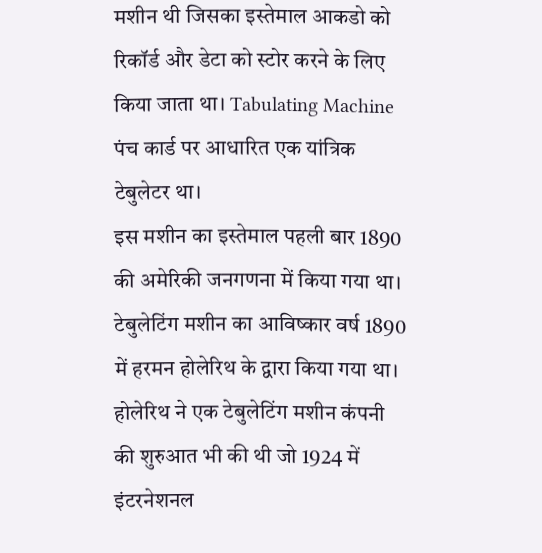मशीन थी जिसका इस्तेमाल आकडो को रिकॉर्ड और डेटा को स्टोर करने के लिए किया जाता था। Tabulating Machine पंच कार्ड पर आधारित एक यांत्रिक टेबुलेटर था।
इस मशीन का इस्तेमाल पहली बार 1890 की अमेरिकी जनगणना में किया गया था। टेबुलेटिंग मशीन का आविष्कार वर्ष 1890 में हरमन होलेरिथ के द्वारा किया गया था। होलेरिथ ने एक टेबुलेटिंग मशीन कंपनी की शुरुआत भी की थी जो 1924 में इंटरनेशनल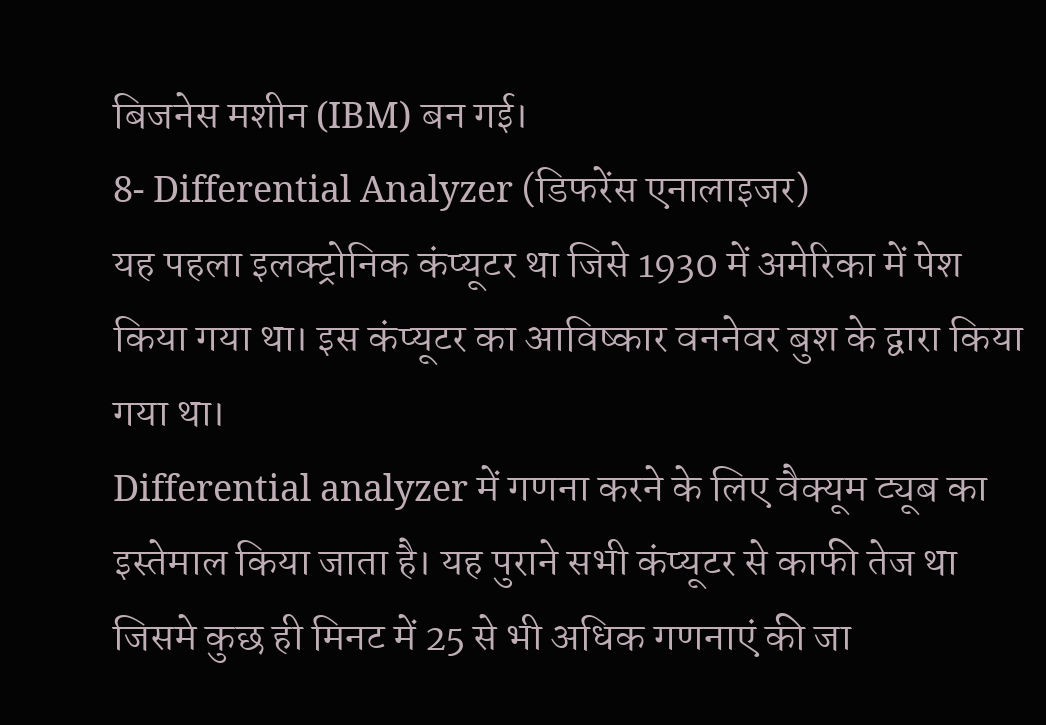बिजनेस मशीन (IBM) बन गई।
8- Differential Analyzer (डिफरेंस एनालाइजर)
यह पहला इलक्ट्रोनिक कंप्यूटर था जिसे 1930 में अमेरिका में पेश किया गया था। इस कंप्यूटर का आविष्कार वननेवर बुश के द्वारा किया गया था।
Differential analyzer में गणना करने के लिए वैक्यूम ट्यूब का इस्तेमाल किया जाता है। यह पुराने सभी कंप्यूटर से काफी तेज था जिसमे कुछ ही मिनट में 25 से भी अधिक गणनाएं की जा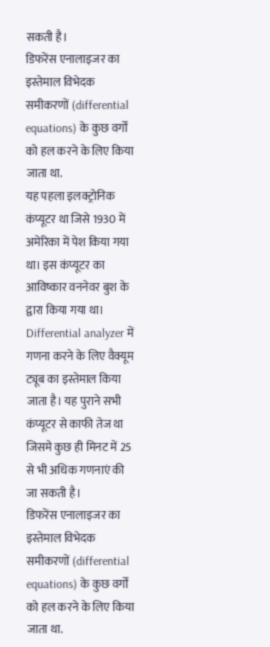सकती है।
डिफरेंस एनालाइजर का इस्तेमाल विभेदक समीकरणों (differential equations) के कुछ वर्गों को हल करने के लिए किया जाता था.
यह पहला इलक्ट्रोनिक कंप्यूटर था जिसे 1930 में अमेरिका में पेश किया गया था। इस कंप्यूटर का आविष्कार वननेवर बुश के द्वारा किया गया था।
Differential analyzer में गणना करने के लिए वैक्यूम ट्यूब का इस्तेमाल किया जाता है। यह पुराने सभी कंप्यूटर से काफी तेज था जिसमे कुछ ही मिनट में 25 से भी अधिक गणनाएं की जा सकती है।
डिफरेंस एनालाइजर का इस्तेमाल विभेदक समीकरणों (differential equations) के कुछ वर्गों को हल करने के लिए किया जाता था.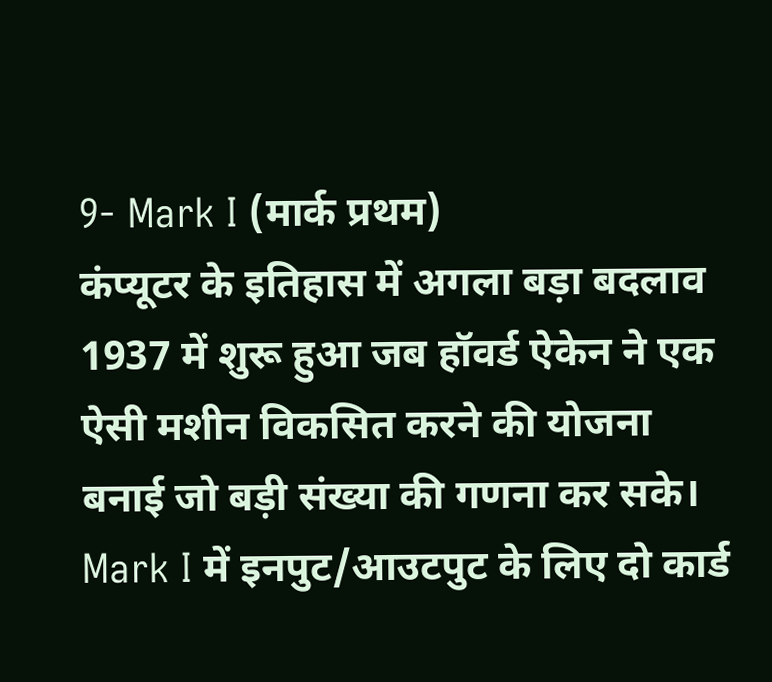9- Mark I (मार्क प्रथम)
कंप्यूटर के इतिहास में अगला बड़ा बदलाव 1937 में शुरू हुआ जब हॉवर्ड ऐकेन ने एक ऐसी मशीन विकसित करने की योजना बनाई जो बड़ी संख्या की गणना कर सके।
Mark I में इनपुट/आउटपुट के लिए दो कार्ड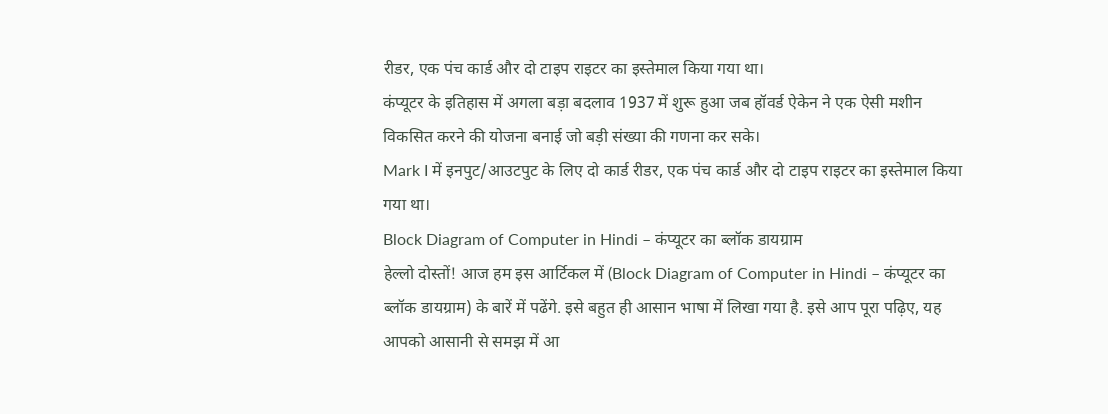रीडर, एक पंच कार्ड और दो टाइप राइटर का इस्तेमाल किया गया था।
कंप्यूटर के इतिहास में अगला बड़ा बदलाव 1937 में शुरू हुआ जब हॉवर्ड ऐकेन ने एक ऐसी मशीन विकसित करने की योजना बनाई जो बड़ी संख्या की गणना कर सके।
Mark I में इनपुट/आउटपुट के लिए दो कार्ड रीडर, एक पंच कार्ड और दो टाइप राइटर का इस्तेमाल किया गया था।
Block Diagram of Computer in Hindi – कंप्यूटर का ब्लॉक डायग्राम
हेल्लो दोस्तों! आज हम इस आर्टिकल में (Block Diagram of Computer in Hindi – कंप्यूटर का ब्लॉक डायग्राम) के बारें में पढेंगे. इसे बहुत ही आसान भाषा में लिखा गया है. इसे आप पूरा पढ़िए, यह आपको आसानी से समझ में आ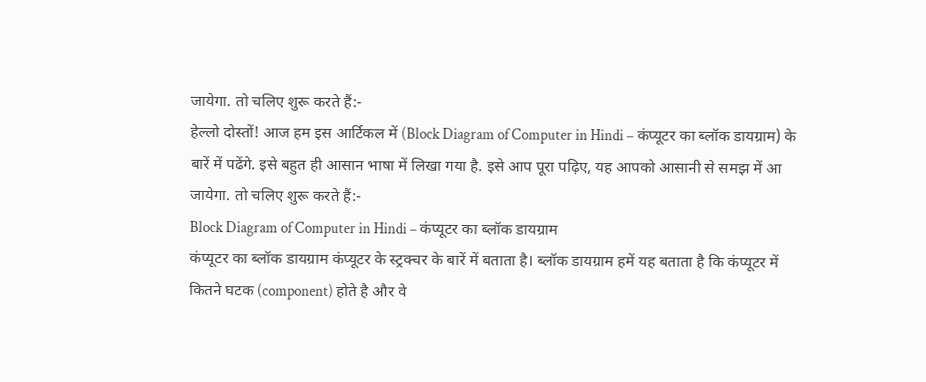जायेगा. तो चलिए शुरू करते हैं:-
हेल्लो दोस्तों! आज हम इस आर्टिकल में (Block Diagram of Computer in Hindi – कंप्यूटर का ब्लॉक डायग्राम) के बारें में पढेंगे. इसे बहुत ही आसान भाषा में लिखा गया है. इसे आप पूरा पढ़िए, यह आपको आसानी से समझ में आ जायेगा. तो चलिए शुरू करते हैं:-
Block Diagram of Computer in Hindi – कंप्यूटर का ब्लॉक डायग्राम
कंप्यूटर का ब्लॉक डायग्राम कंप्यूटर के स्ट्रक्चर के बारें में बताता है। ब्लॉक डायग्राम हमें यह बताता है कि कंप्यूटर में कितने घटक (component) होते है और वे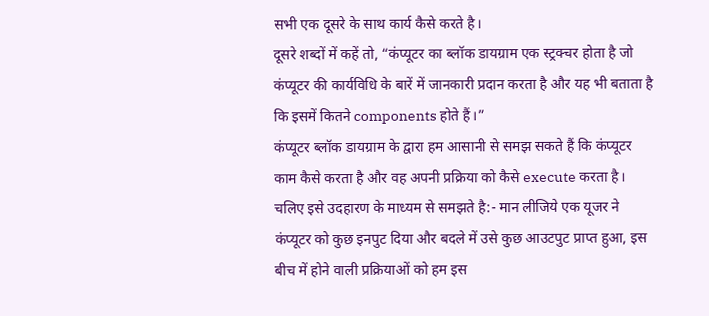सभी एक दूसरे के साथ कार्य कैसे करते है।
दूसरे शब्दों में कहें तो, “कंप्यूटर का ब्लॉक डायग्राम एक स्ट्रक्चर होता है जो कंप्यूटर की कार्यविधि के बारें में जानकारी प्रदान करता है और यह भी बताता है कि इसमें कितने components होते हैं।”
कंप्यूटर ब्लॉक डायग्राम के द्वारा हम आसानी से समझ सकते हैं कि कंप्यूटर काम कैसे करता है और वह अपनी प्रक्रिया को कैसे execute करता है।
चलिए इसे उदहारण के माध्यम से समझते है:- मान लीजिये एक यूजर ने कंप्यूटर को कुछ इनपुट दिया और बदले में उसे कुछ आउटपुट प्राप्त हुआ, इस बीच में होने वाली प्रक्रियाओं को हम इस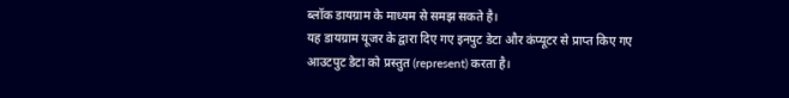ब्लॉक डायग्राम के माध्यम से समझ सकते है।
यह डायग्राम यूजर के द्वारा दिए गए इनपुट डेटा और कंप्यूटर से प्राप्त किए गए आउटपुट डेटा को प्रस्तुत (represent) करता है।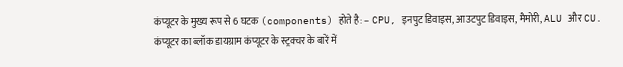कंप्यूटर के मुख्य रूप से 6 घटक (components) होते है: – CPU, इनपुट डिवाइस, आउटपुट डिवाइस, मैमोरी, ALU और CU.
कंप्यूटर का ब्लॉक डायग्राम कंप्यूटर के स्ट्रक्चर के बारें में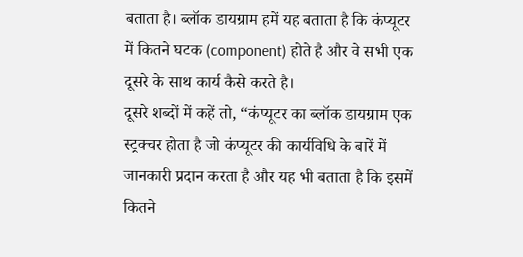बताता है। ब्लॉक डायग्राम हमें यह बताता है कि कंप्यूटर में कितने घटक (component) होते है और वे सभी एक दूसरे के साथ कार्य कैसे करते है।
दूसरे शब्दों में कहें तो, “कंप्यूटर का ब्लॉक डायग्राम एक स्ट्रक्चर होता है जो कंप्यूटर की कार्यविधि के बारें में जानकारी प्रदान करता है और यह भी बताता है कि इसमें कितने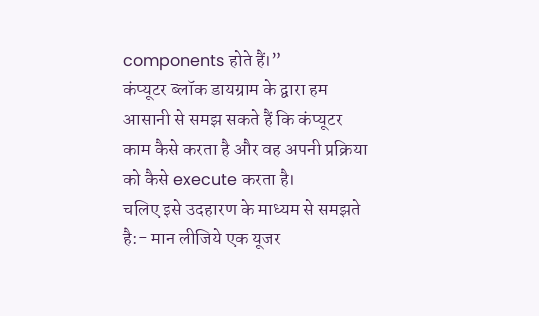components होते हैं।”
कंप्यूटर ब्लॉक डायग्राम के द्वारा हम आसानी से समझ सकते हैं कि कंप्यूटर काम कैसे करता है और वह अपनी प्रक्रिया को कैसे execute करता है।
चलिए इसे उदहारण के माध्यम से समझते है:- मान लीजिये एक यूजर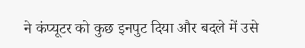ने कंप्यूटर को कुछ इनपुट दिया और बदले में उसे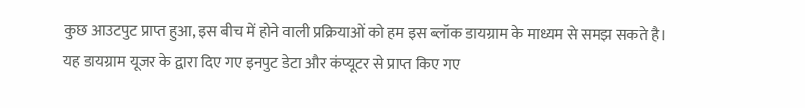कुछ आउटपुट प्राप्त हुआ, इस बीच में होने वाली प्रक्रियाओं को हम इस ब्लॉक डायग्राम के माध्यम से समझ सकते है।
यह डायग्राम यूजर के द्वारा दिए गए इनपुट डेटा और कंप्यूटर से प्राप्त किए गए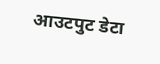आउटपुट डेटा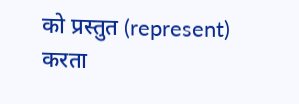को प्रस्तुत (represent) करता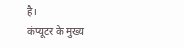है।
कंप्यूटर के मुख्य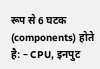रूप से 6 घटक (components) होते है: – CPU, इनपुट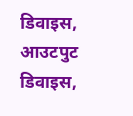डिवाइस, आउटपुट डिवाइस,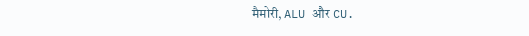मैमोरी, ALU और CU.